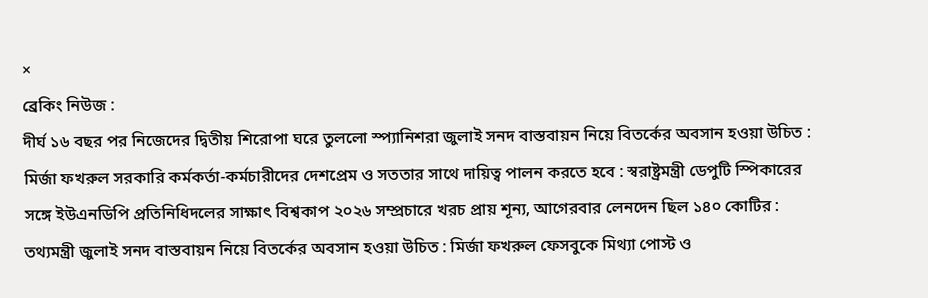×
ব্রেকিং নিউজ :
দীর্ঘ ১৬ বছর পর নিজেদের দ্বিতীয় শিরোপা ঘরে তুললো স্প্যানিশরা জুলাই সনদ বাস্তবায়ন নিয়ে বিতর্কের অবসান হওয়া উচিত : মির্জা ফখরুল সরকারি কর্মকর্তা-কর্মচারীদের দেশপ্রেম ও সততার সাথে দায়িত্ব পালন করতে হবে : স্বরাষ্ট্রমন্ত্রী ডেপুটি স্পিকারের সঙ্গে ইউএনডিপি প্রতিনিধিদলের সাক্ষাৎ বিশ্বকাপ ২০২৬ সম্প্রচারে খরচ প্রায় শূন্য, আগেরবার লেনদেন ছিল ১৪০ কোটির : তথ্যমন্ত্রী জুলাই সনদ বাস্তবায়ন নিয়ে বিতর্কের অবসান হওয়া উচিত : মির্জা ফখরুল ফেসবুকে মিথ্যা পোস্ট ও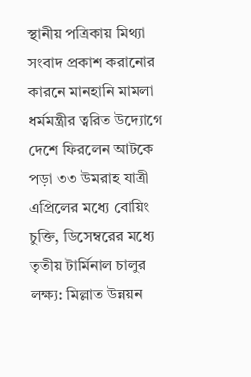স্থানীয় পত্রিকায় মিথ্যা সংবাদ প্রকাশ করানোর কারনে মানহানি মামলা ধর্মমন্ত্রীর ত্বরিত উদ্যোগে দেশে ফিরলেন আটকে পড়া ৩৩ উমরাহ যাত্রী এপ্রিলের মধ্যে বোয়িং চুক্তি, ডিসেম্বরের মধ্যে তৃতীয় টার্মিনাল চালুর লক্ষ্য: মিল্লাত উন্নয়ন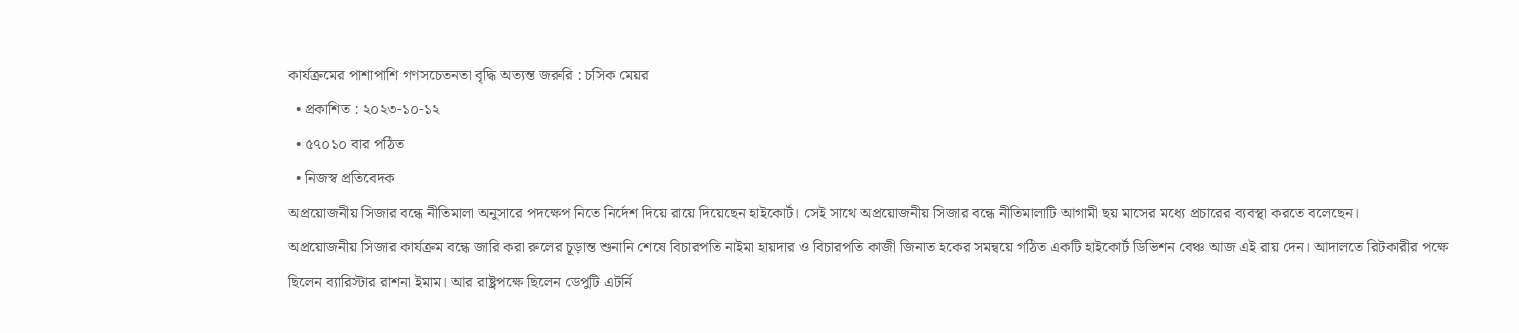কার্যক্রমের পাশাপাশি গণসচেতনতা বৃদ্ধি অত্যন্ত জরুরি : চসিক মেয়র
  • প্রকাশিত : ২০২৩-১০-১২
  • ৫৭০১০ বার পঠিত
  • নিজস্ব প্রতিবেদক
অপ্রয়োজনীয় সিজার বন্ধে নীতিমালা অনুসারে পদক্ষেপ নিতে নির্দেশ দিয়ে রায়ে দিয়েছেন হাইকোর্ট। সেই সাথে অপ্রয়োজনীয় সিজার বন্ধে নীতিমালাটি আগামী ছয় মাসের মধ্যে প্রচারের ব্যবস্থা করতে বলেছেন।
অপ্রয়োজনীয় সিজার কার্যক্রম বন্ধে জারি করা রুলের চূড়ান্ত শুনানি শেষে বিচারপতি নাইমা হায়দার ও বিচারপতি কাজী জিনাত হকের সমন্বয়ে গঠিত একটি হাইকোর্ট ডিভিশন বেঞ্চ আজ এই রায় দেন। আদালতে রিটকারীর পক্ষে ছিলেন ব্যারিস্টার রাশনা ইমাম। আর রাষ্ট্রপক্ষে ছিলেন ডেপুটি এটর্নি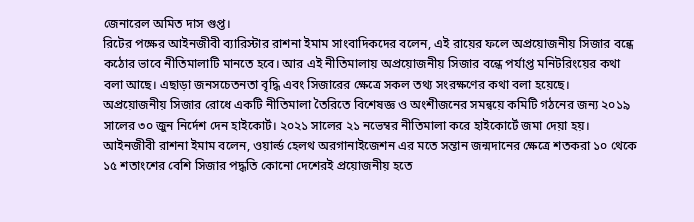জেনারেল অমিত দাস গুপ্ত।
রিটের পক্ষের আইনজীবী ব্যারিস্টার রাশনা ইমাম সাংবাদিকদের বলেন, এই রায়ের ফলে অপ্রয়োজনীয় সিজার বন্ধে কঠোর ভাবে নীতিমালাটি মানতে হবে। আর এই নীতিমালায় অপ্রয়োজনীয় সিজার বন্ধে পর্যাপ্ত মনিটরিংয়ের কথা বলা আছে। এছাড়া জনসচেতনতা বৃদ্ধি এবং সিজারের ক্ষেত্রে সকল তথ্য সংরক্ষণের কথা বলা হয়েছে।
অপ্রয়োজনীয় সিজার রোধে একটি নীতিমালা তৈরিতে বিশেষজ্ঞ ও অংশীজনের সমন্বয়ে কমিটি গঠনের জন্য ২০১৯ সালের ৩০ জুন নির্দেশ দেন হাইকোর্ট। ২০২১ সালের ২১ নভেম্বর নীতিমালা করে হাইকোর্টে জমা দেয়া হয়।
আইনজীবী রাশনা ইমাম বলেন, ওয়ার্ল্ড হেলথ অরগানাইজেশন এর মতে সন্তান জন্মদানের ক্ষেত্রে শতকরা ১০ থেকে ১৫ শতাংশের বেশি সিজার পদ্ধতি কোনো দেশেরই প্রয়োজনীয় হতে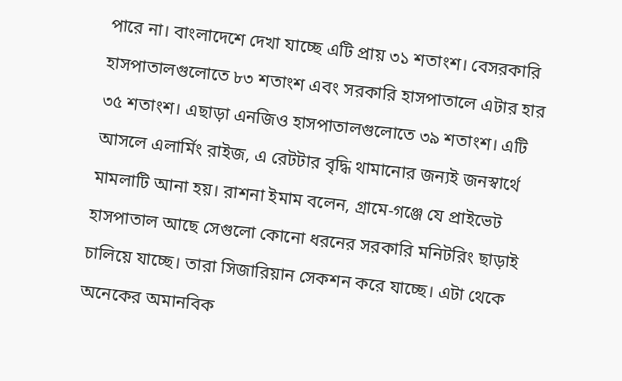পারে না। বাংলাদেশে দেখা যাচ্ছে এটি প্রায় ৩১ শতাংশ। বেসরকারি হাসপাতালগুলোতে ৮৩ শতাংশ এবং সরকারি হাসপাতালে এটার হার ৩৫ শতাংশ। এছাড়া এনজিও হাসপাতালগুলোতে ৩৯ শতাংশ। এটি আসলে এলার্মিং রাইজ, এ রেটটার বৃদ্ধি থামানোর জন্যই জনস্বার্থে মামলাটি আনা হয়। রাশনা ইমাম বলেন, গ্রামে-গঞ্জে যে প্রাইভেট হাসপাতাল আছে সেগুলো কোনো ধরনের সরকারি মনিটরিং ছাড়াই চালিয়ে যাচ্ছে। তারা সিজারিয়ান সেকশন করে যাচ্ছে। এটা থেকে অনেকের অমানবিক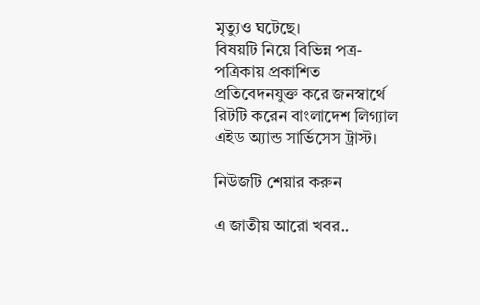মৃত্যুও ঘটেছে।
বিষয়টি নিয়ে বিভিন্ন পত্র-পত্রিকায় প্রকাশিত প্রতিবেদনযুক্ত করে জনস্বার্থে রিটটি করেন বাংলাদেশ লিগ্যাল এইড অ্যান্ড সার্ভিসেস ট্রাস্ট।

নিউজটি শেয়ার করুন

এ জাতীয় আরো খবর..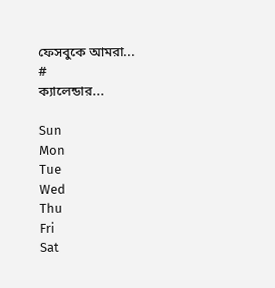ফেসবুকে আমরা...
#
ক্যালেন্ডার...

Sun
Mon
Tue
Wed
Thu
Fri
Sat